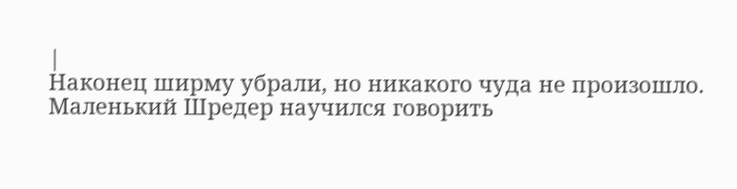|
Наконец ширму убрали, но никакого чуда не произошло. Маленький Шредер научился говорить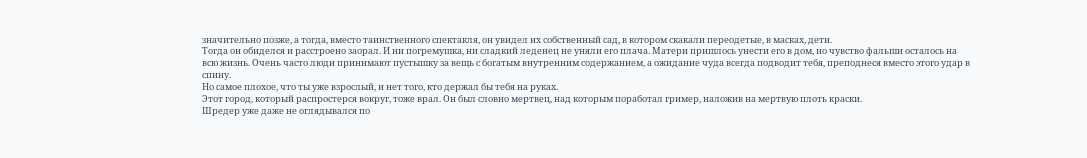значительно позже, а тогда, вместо таинственного спектакля, он увидел их собственный сад, в котором скакали переодетые, в масках, дети.
Тогда он обиделся и расстроено заорал. И ни погремушка, ни сладкий леденец не уняли его плача. Матери пришлось унести его в дом, но чувство фальши осталось на всю жизнь. Очень часто люди принимают пустышку за вещь с богатым внутренним содержанием, а ожидание чуда всегда подводит тебя, преподнеся вместо этого удар в спину.
Но самое плохое, что ты уже взрослый, и нет того, кто держал бы тебя на руках.
Этот город, который распростерся вокруг, тоже врал. Он был словно мертвец, над которым поработал гример, наложив на мертвую плоть краски.
Шредер уже даже не оглядывался по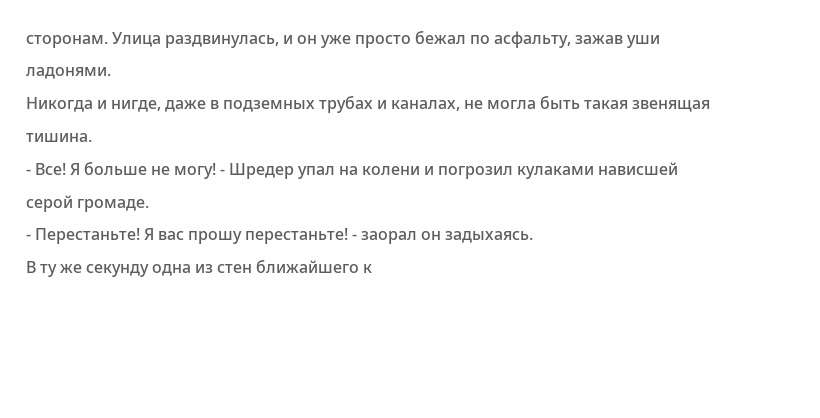сторонам. Улица раздвинулась, и он уже просто бежал по асфальту, зажав уши ладонями.
Никогда и нигде, даже в подземных трубах и каналах, не могла быть такая звенящая тишина.
- Все! Я больше не могу! - Шредер упал на колени и погрозил кулаками нависшей серой громаде.
- Перестаньте! Я вас прошу перестаньте! - заорал он задыхаясь.
В ту же секунду одна из стен ближайшего к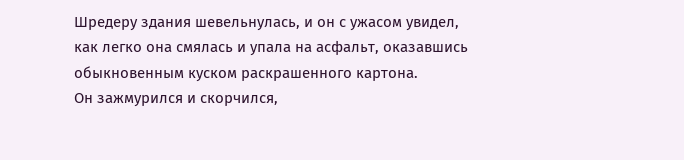Шредеру здания шевельнулась, и он с ужасом увидел, как легко она смялась и упала на асфальт, оказавшись обыкновенным куском раскрашенного картона.
Он зажмурился и скорчился,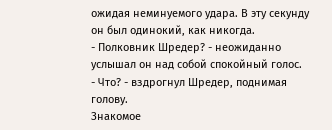ожидая неминуемого удара. В эту секунду он был одинокий, как никогда.
- Полковник Шредер? - неожиданно услышал он над собой спокойный голос.
- Что? - вздрогнул Шредер, поднимая голову.
Знакомое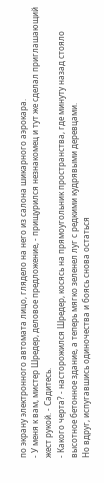по экрану электронного автомата лицо, глядело на него из салона шикарного аэрокара.
- У меня к вам, мистер Шредер, деловое предложение, - прищурился незнакомец и тут же сделал приглашающий жест рукой. - Садитесь.
- Какого черта? - насторожился Шредер, косясь на прямоугольник пространства, где минуту назад стояло высотное бетонное здание, а теперь мягко зеленел луг с редкими кудрявыми деревцами.
Но вдруг, испугавшись одиночества и боясь снова остаться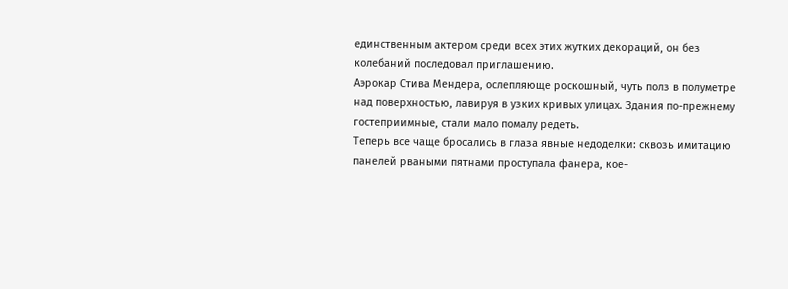единственным актером среди всех этих жутких декораций, он без колебаний последовал приглашению.
Аэрокар Стива Мендера, ослепляюще роскошный, чуть полз в полуметре над поверхностью, лавируя в узких кривых улицах. Здания по-прежнему гостеприимные, стали мало помалу редеть.
Теперь все чаще бросались в глаза явные недоделки: сквозь имитацию панелей рваными пятнами проступала фанера, кое-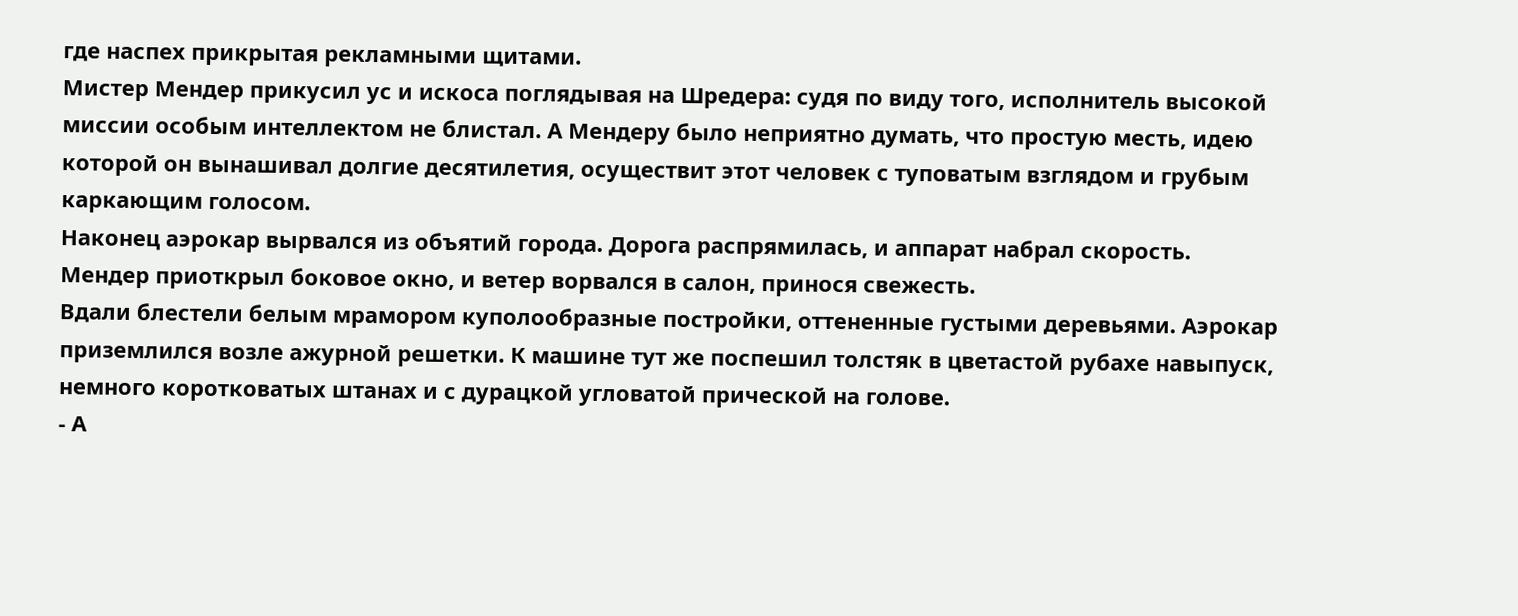где наспех прикрытая рекламными щитами.
Мистер Мендер прикусил ус и искоса поглядывая на Шредера: судя по виду того, исполнитель высокой миссии особым интеллектом не блистал. А Мендеру было неприятно думать, что простую месть, идею которой он вынашивал долгие десятилетия, осуществит этот человек с туповатым взглядом и грубым каркающим голосом.
Наконец аэрокар вырвался из объятий города. Дорога распрямилась, и аппарат набрал скорость.
Мендер приоткрыл боковое окно, и ветер ворвался в салон, принося свежесть.
Вдали блестели белым мрамором куполообразные постройки, оттененные густыми деревьями. Аэрокар приземлился возле ажурной решетки. К машине тут же поспешил толстяк в цветастой рубахе навыпуск, немного коротковатых штанах и с дурацкой угловатой прической на голове.
- А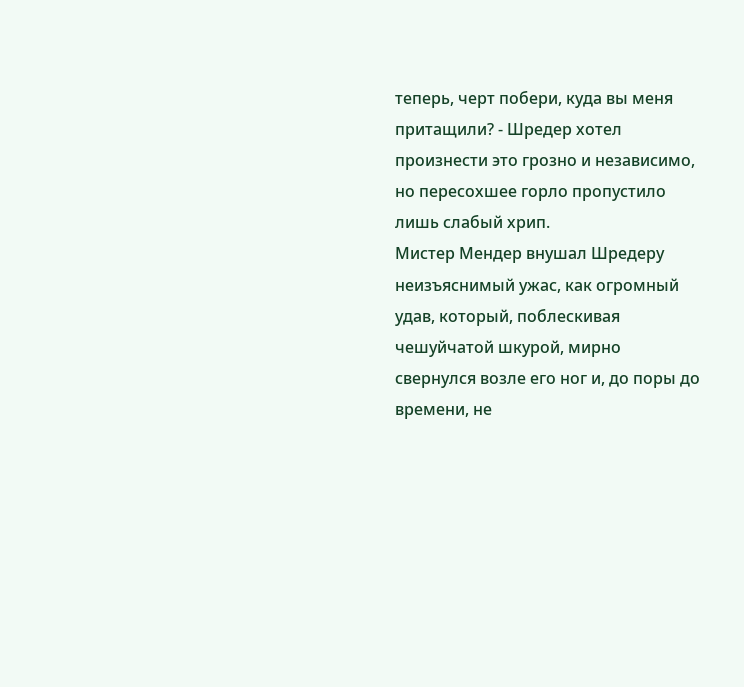теперь, черт побери, куда вы меня притащили? - Шредер хотел произнести это грозно и независимо, но пересохшее горло пропустило лишь слабый хрип.
Мистер Мендер внушал Шредеру неизъяснимый ужас, как огромный удав, который, поблескивая чешуйчатой шкурой, мирно свернулся возле его ног и, до поры до времени, не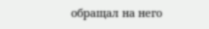обращал на него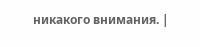никакого внимания. |